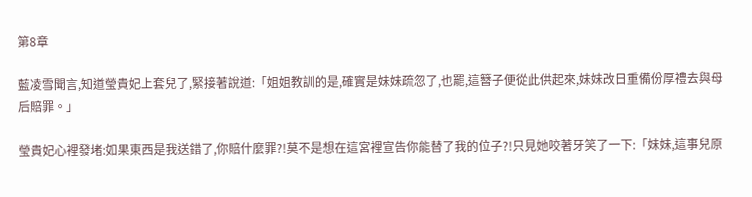第8章

藍凌雪聞言,知道瑩貴妃上套兒了,緊接著說道:「姐姐教訓的是,確實是妹妹疏忽了,也罷,這簪子便從此供起來,妹妹改日重備份厚禮去與母后賠罪。」

瑩貴妃心裡發堵:如果東西是我送錯了,你賠什麼罪?!莫不是想在這宮裡宣告你能替了我的位子?!只見她咬著牙笑了一下:「妹妹,這事兒原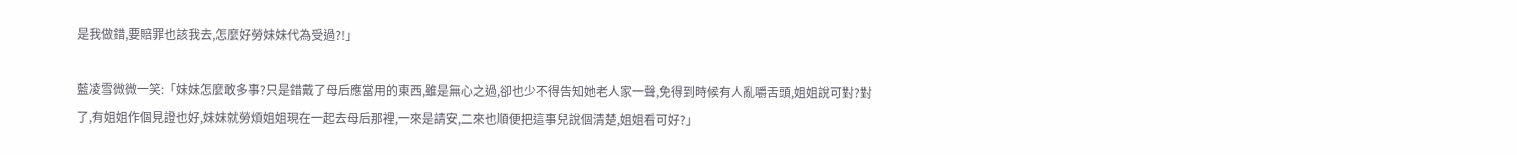是我做錯,要賠罪也該我去,怎麼好勞妹妹代為受過?!」

藍凌雪微微一笑:「妹妹怎麼敢多事?只是錯戴了母后應當用的東西,雖是無心之過,卻也少不得告知她老人家一聲,免得到時候有人亂嚼舌頭,姐姐說可對?對了,有姐姐作個見證也好,妹妹就勞煩姐姐現在一起去母后那裡,一來是請安,二來也順便把這事兒說個清楚,姐姐看可好?」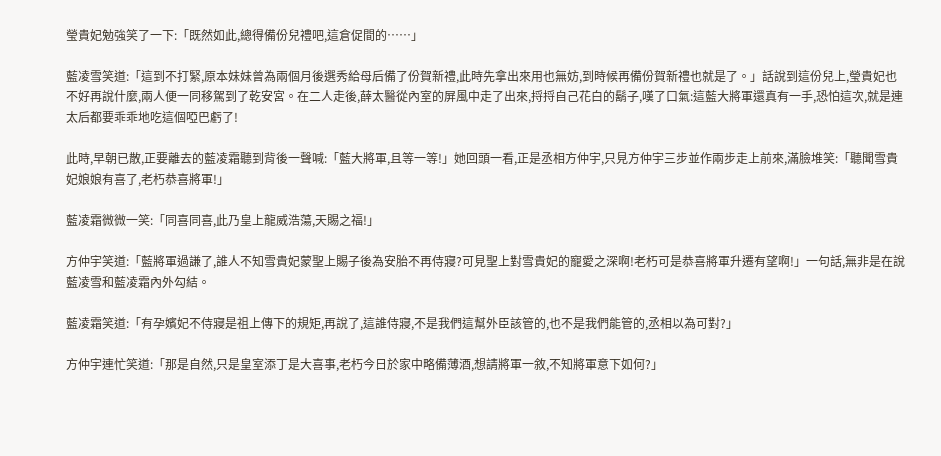瑩貴妃勉強笑了一下:「既然如此,總得備份兒禮吧,這倉促間的……」

藍凌雪笑道:「這到不打緊,原本妹妹曾為兩個月後選秀給母后備了份賀新禮,此時先拿出來用也無妨,到時候再備份賀新禮也就是了。」話說到這份兒上,瑩貴妃也不好再說什麼,兩人便一同移駕到了乾安宮。在二人走後,薛太醫從內室的屏風中走了出來,捋捋自己花白的鬍子,嘆了口氣:這藍大將軍還真有一手,恐怕這次,就是連太后都要乖乖地吃這個啞巴虧了!

此時,早朝已散,正要離去的藍凌霜聽到背後一聲喊:「藍大將軍,且等一等!」她回頭一看,正是丞相方仲宇,只見方仲宇三步並作兩步走上前來,滿臉堆笑:「聽聞雪貴妃娘娘有喜了,老朽恭喜將軍!」

藍凌霜微微一笑:「同喜同喜,此乃皇上龍威浩蕩,天賜之福!」

方仲宇笑道:「藍將軍過謙了,誰人不知雪貴妃蒙聖上賜子後為安胎不再侍寢?可見聖上對雪貴妃的寵愛之深啊!老朽可是恭喜將軍升遷有望啊!」一句話,無非是在說藍凌雪和藍凌霜內外勾結。

藍凌霜笑道:「有孕嬪妃不侍寢是祖上傳下的規矩,再說了,這誰侍寢,不是我們這幫外臣該管的,也不是我們能管的,丞相以為可對?」

方仲宇連忙笑道:「那是自然,只是皇室添丁是大喜事,老朽今日於家中略備薄酒,想請將軍一敘,不知將軍意下如何?」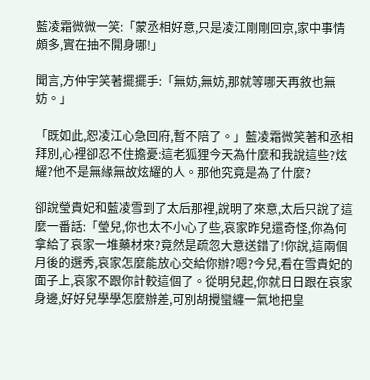藍凌霜微微一笑:「蒙丞相好意,只是凌江剛剛回京,家中事情頗多,實在抽不開身哪!」

聞言,方仲宇笑著擺擺手:「無妨,無妨,那就等哪天再敘也無妨。」

「既如此,恕凌江心急回府,暫不陪了。」藍凌霜微笑著和丞相拜別,心裡卻忍不住擔憂:這老狐狸今天為什麼和我說這些?炫耀?他不是無緣無故炫耀的人。那他究竟是為了什麼?

卻說瑩貴妃和藍凌雪到了太后那裡,說明了來意,太后只說了這麼一番話:「瑩兒,你也太不小心了些,哀家昨兒還奇怪,你為何拿給了哀家一堆藥材來?竟然是疏忽大意送錯了!你說,這兩個月後的選秀,哀家怎麼能放心交給你辦?嗯?今兒,看在雪貴妃的面子上,哀家不跟你計較這個了。從明兒起,你就日日跟在哀家身邊,好好兒學學怎麼辦差,可別胡攪蠻纏一氣地把皇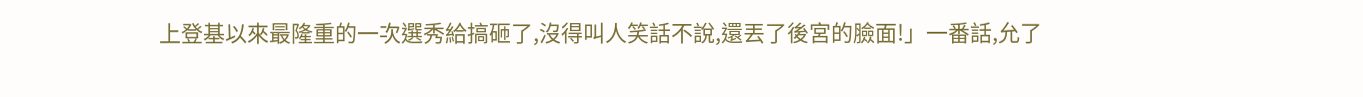上登基以來最隆重的一次選秀給搞砸了,沒得叫人笑話不說,還丟了後宮的臉面!」一番話,允了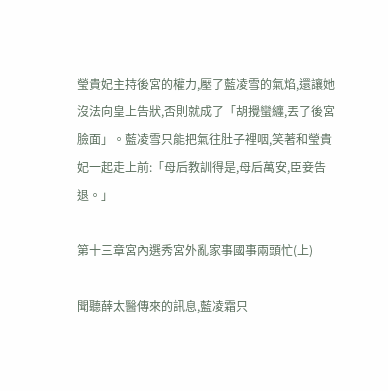瑩貴妃主持後宮的權力,壓了藍凌雪的氣焰,還讓她沒法向皇上告狀,否則就成了「胡攪蠻纏,丟了後宮臉面」。藍凌雪只能把氣往肚子裡咽,笑著和瑩貴妃一起走上前:「母后教訓得是,母后萬安,臣妾告退。」

第十三章宮內選秀宮外亂家事國事兩頭忙(上)

聞聽薛太醫傳來的訊息,藍凌霜只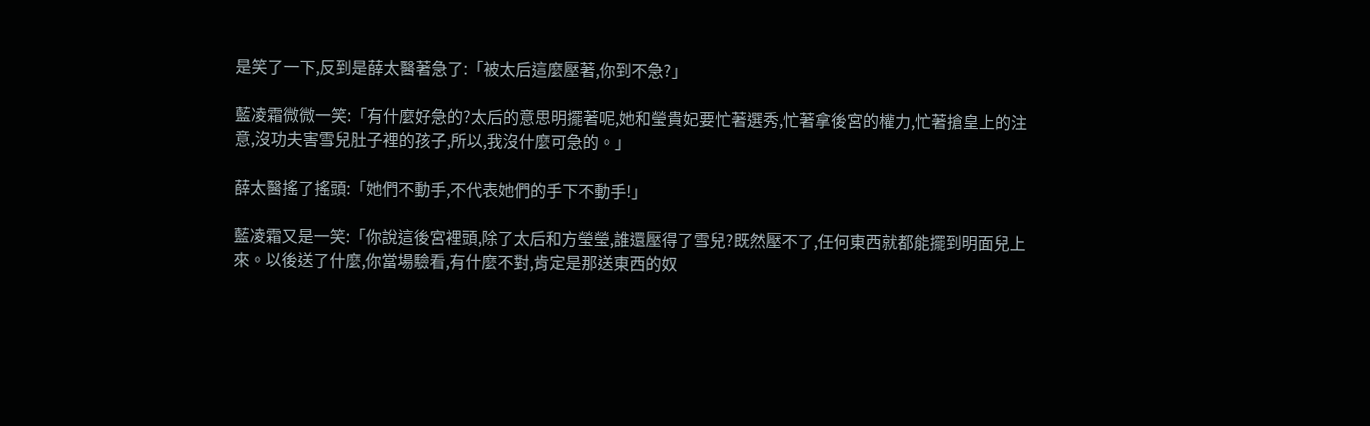是笑了一下,反到是薛太醫著急了:「被太后這麼壓著,你到不急?」

藍凌霜微微一笑:「有什麼好急的?太后的意思明擺著呢,她和瑩貴妃要忙著選秀,忙著拿後宮的權力,忙著搶皇上的注意,沒功夫害雪兒肚子裡的孩子,所以,我沒什麼可急的。」

薛太醫搖了搖頭:「她們不動手,不代表她們的手下不動手!」

藍凌霜又是一笑:「你說這後宮裡頭,除了太后和方瑩瑩,誰還壓得了雪兒?既然壓不了,任何東西就都能擺到明面兒上來。以後送了什麼,你當場驗看,有什麼不對,肯定是那送東西的奴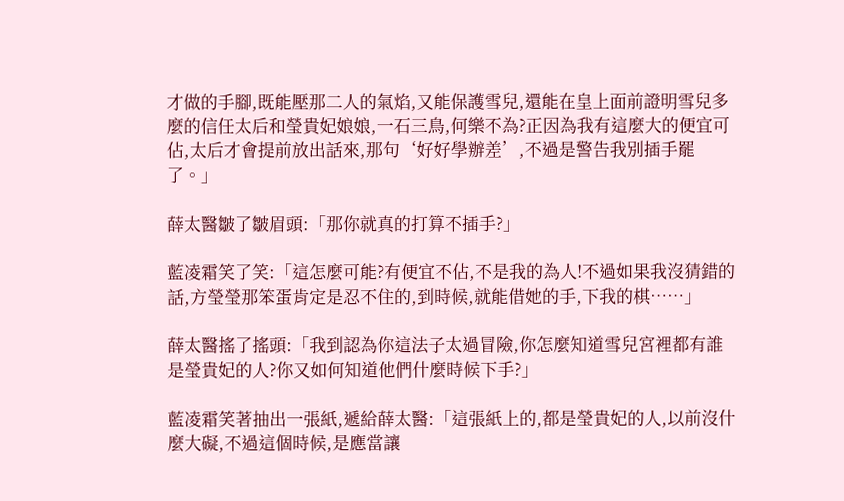才做的手腳,既能壓那二人的氣焰,又能保護雪兒,還能在皇上面前證明雪兒多麼的信任太后和瑩貴妃娘娘,一石三鳥,何樂不為?正因為我有這麼大的便宜可佔,太后才會提前放出話來,那句‘好好學辦差’,不過是警告我別插手罷了。」

薛太醫皺了皺眉頭:「那你就真的打算不插手?」

藍凌霜笑了笑:「這怎麼可能?有便宜不佔,不是我的為人!不過如果我沒猜錯的話,方瑩瑩那笨蛋肯定是忍不住的,到時候,就能借她的手,下我的棋……」

薛太醫搖了搖頭:「我到認為你這法子太過冒險,你怎麼知道雪兒宮裡都有誰是瑩貴妃的人?你又如何知道他們什麼時候下手?」

藍凌霜笑著抽出一張紙,遞給薛太醫:「這張紙上的,都是瑩貴妃的人,以前沒什麼大礙,不過這個時候,是應當讓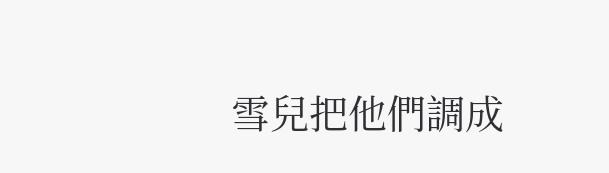雪兒把他們調成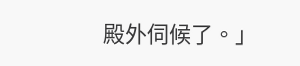殿外伺候了。」